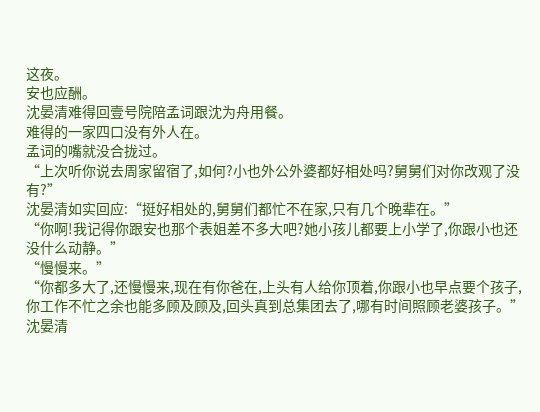这夜。
安也应酬。
沈晏清难得回壹号院陪孟词跟沈为舟用餐。
难得的一家四口没有外人在。
孟词的嘴就没合拢过。
“上次听你说去周家留宿了,如何?小也外公外婆都好相处吗?舅舅们对你改观了没有?”
沈晏清如实回应:“挺好相处的,舅舅们都忙不在家,只有几个晚辈在。”
“你啊!我记得你跟安也那个表姐差不多大吧?她小孩儿都要上小学了,你跟小也还没什么动静。”
“慢慢来。”
“你都多大了,还慢慢来,现在有你爸在,上头有人给你顶着,你跟小也早点要个孩子,你工作不忙之余也能多顾及顾及,回头真到总集团去了,哪有时间照顾老婆孩子。”
沈晏清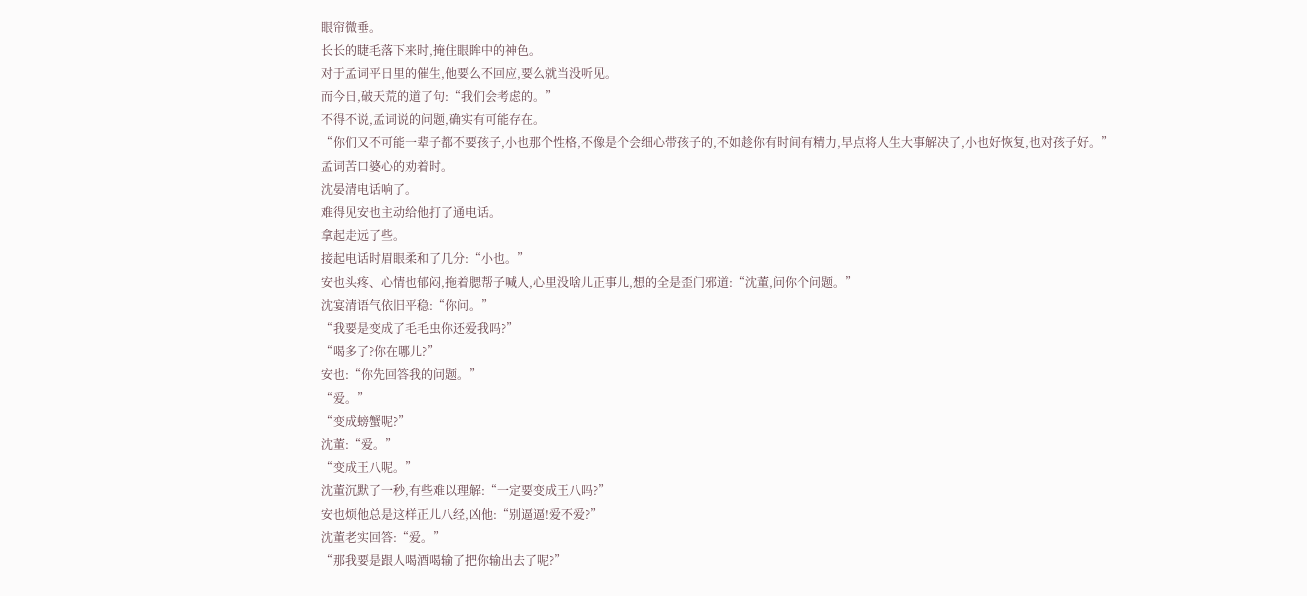眼帘微垂。
长长的睫毛落下来时,掩住眼眸中的神色。
对于孟词平日里的催生,他要么不回应,要么就当没听见。
而今日,破天荒的道了句:“我们会考虑的。”
不得不说,孟词说的问题,确实有可能存在。
“你们又不可能一辈子都不要孩子,小也那个性格,不像是个会细心带孩子的,不如趁你有时间有精力,早点将人生大事解决了,小也好恢复,也对孩子好。”
孟词苦口婆心的劝着时。
沈晏清电话响了。
难得见安也主动给他打了通电话。
拿起走远了些。
接起电话时眉眼柔和了几分:“小也。”
安也头疼、心情也郁闷,拖着腮帮子喊人,心里没啥儿正事儿,想的全是歪门邪道:“沈董,问你个问题。”
沈宴清语气依旧平稳:“你问。”
“我要是变成了毛毛虫你还爱我吗?”
“喝多了?你在哪儿?”
安也:“你先回答我的问题。”
“爱。”
“变成螃蟹呢?”
沈董:“爱。”
“变成王八呢。”
沈董沉默了一秒,有些难以理解:“一定要变成王八吗?”
安也烦他总是这样正儿八经,凶他:“别逼逼!爱不爱?”
沈董老实回答:“爱。”
“那我要是跟人喝酒喝输了把你输出去了呢?”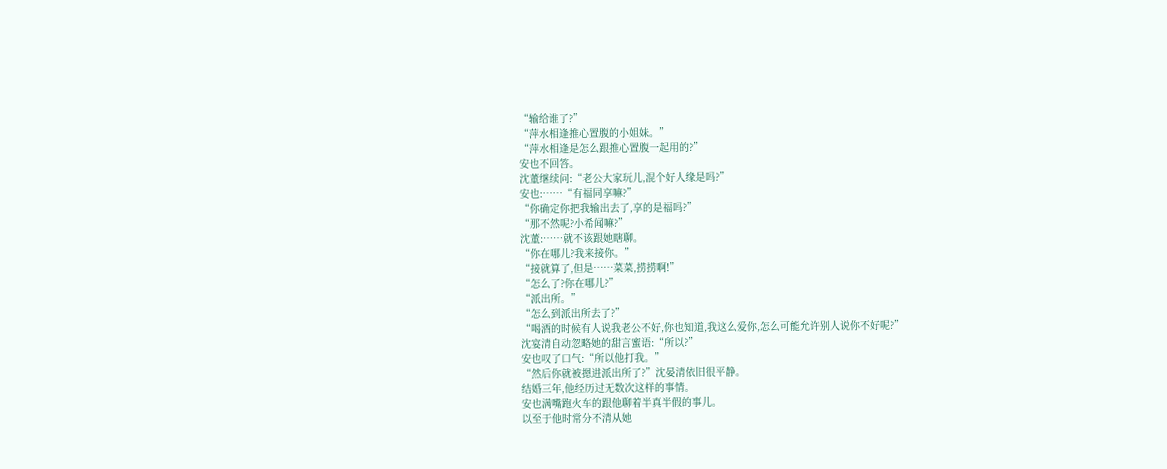“输给谁了?”
“萍水相逢推心置腹的小姐妹。”
“萍水相逢是怎么跟推心置腹一起用的?”
安也不回答。
沈董继续问:“老公大家玩儿,混个好人缘是吗?”
安也:……“有福同享嘛?”
“你确定你把我输出去了,享的是福吗?”
“那不然呢?小希闻嘛?”
沈董:……就不该跟她瞎聊。
“你在哪儿?我来接你。”
“接就算了,但是……菜菜,捞捞啊!”
“怎么了?你在哪儿?”
“派出所。”
“怎么到派出所去了?”
“喝酒的时候有人说我老公不好,你也知道,我这么爱你,怎么可能允许别人说你不好呢?”
沈宴清自动忽略她的甜言蜜语:“所以?”
安也叹了口气:“所以他打我。”
“然后你就被摁进派出所了?”沈晏清依旧很平静。
结婚三年,他经历过无数次这样的事情。
安也满嘴跑火车的跟他聊着半真半假的事儿。
以至于他时常分不清从她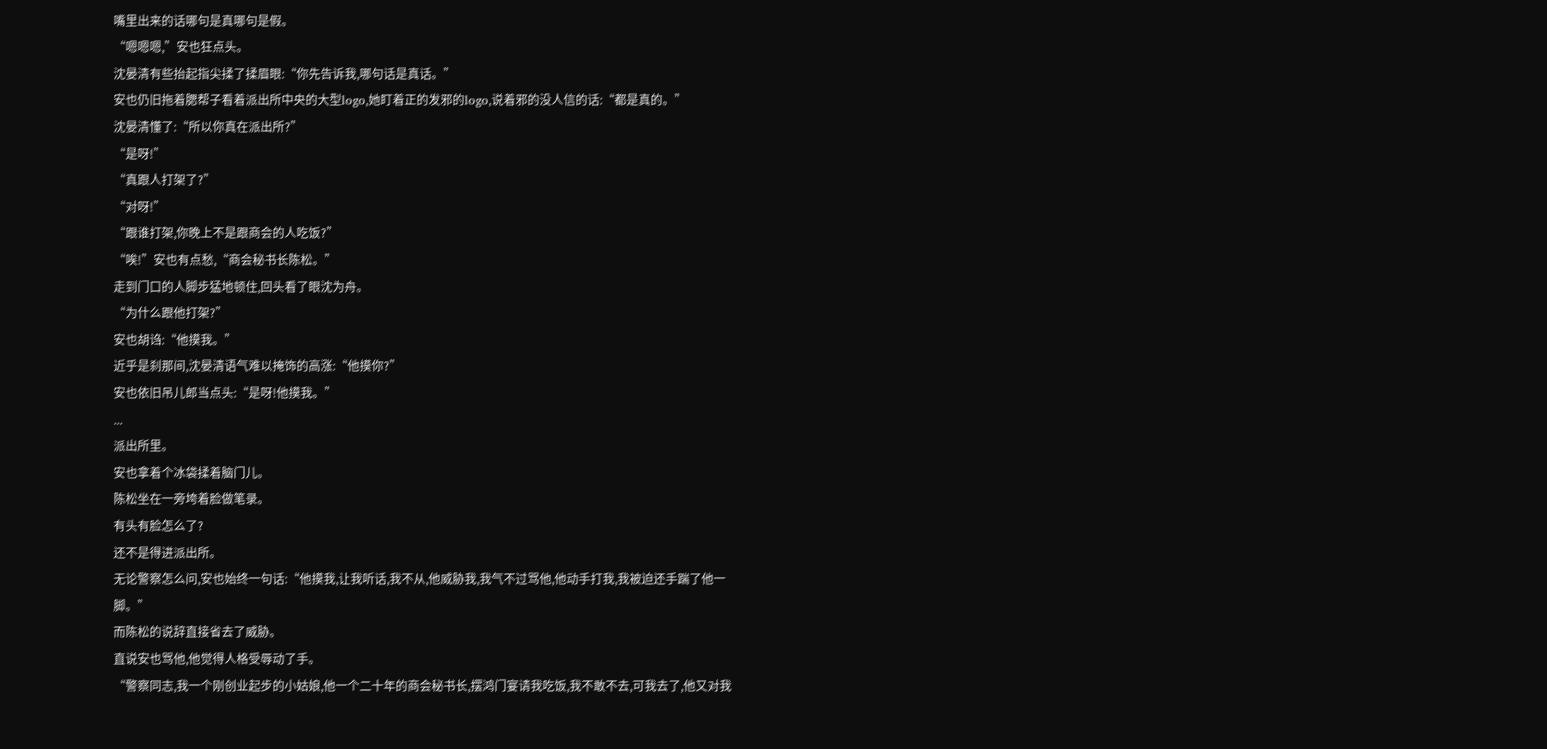嘴里出来的话哪句是真哪句是假。
“嗯嗯嗯,”安也狂点头。
沈晏清有些抬起指尖揉了揉眉眼:“你先告诉我,哪句话是真话。”
安也仍旧拖着腮帮子看着派出所中央的大型logo,她盯着正的发邪的logo,说着邪的没人信的话:“都是真的。”
沈晏清懂了:“所以你真在派出所?”
“是呀!”
“真跟人打架了?”
“对呀!”
“跟谁打架,你晚上不是跟商会的人吃饭?”
“唉!”安也有点愁,“商会秘书长陈松。”
走到门口的人脚步猛地顿住,回头看了眼沈为舟。
“为什么跟他打架?”
安也胡诌:“他摸我。”
近乎是刹那间,沈晏清语气难以掩饰的高涨:“他摸你?”
安也依旧吊儿郎当点头:“是呀!他摸我。”
...
派出所里。
安也拿着个冰袋揉着脑门儿。
陈松坐在一旁垮着脸做笔录。
有头有脸怎么了?
还不是得进派出所。
无论警察怎么问,安也始终一句话:“他摸我,让我听话,我不从,他威胁我,我气不过骂他,他动手打我,我被迫还手踹了他一脚。”
而陈松的说辞直接省去了威胁。
直说安也骂他,他觉得人格受辱动了手。
“警察同志,我一个刚创业起步的小姑娘,他一个二十年的商会秘书长,摆鸿门宴请我吃饭,我不敢不去,可我去了,他又对我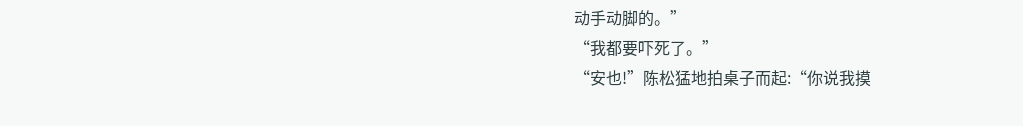动手动脚的。”
“我都要吓死了。”
“安也!”陈松猛地拍桌子而起:“你说我摸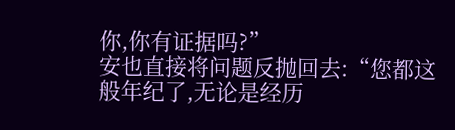你,你有证据吗?”
安也直接将问题反抛回去:“您都这般年纪了,无论是经历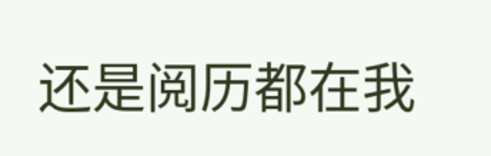还是阅历都在我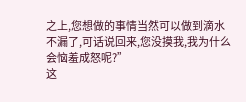之上,您想做的事情当然可以做到滴水不漏了,可话说回来,您没摸我,我为什么会恼羞成怒呢?”
这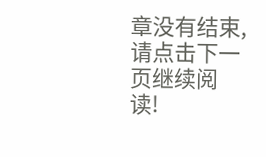章没有结束,请点击下一页继续阅读!